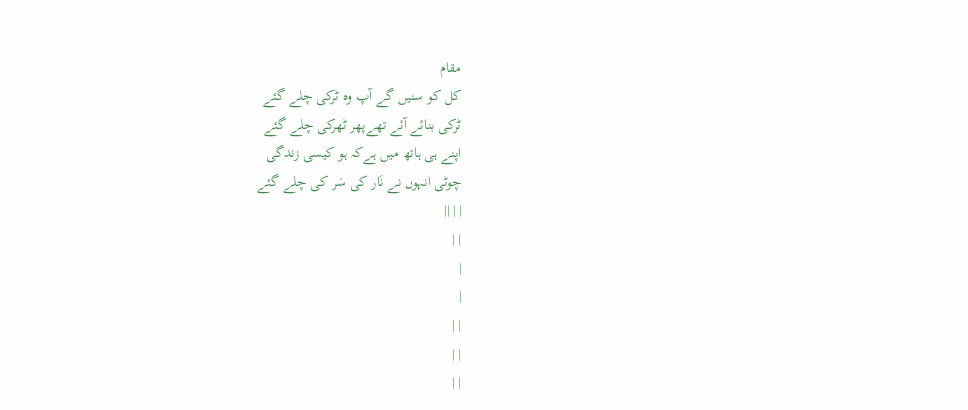مقام
کل کو سنیں گے آپ وہ ٹرکی چلے گئے
ٹرکی بنائے آئے تھےپھر ٹھرکی چلے گئے
اپنے ہی ہاتھ میں ہےکہ ہو کیسی زندگی
چوٹی انہوں نے نَار کی سَر کی چلے گئے
| | ||
| |
|
|
| |
| |
| |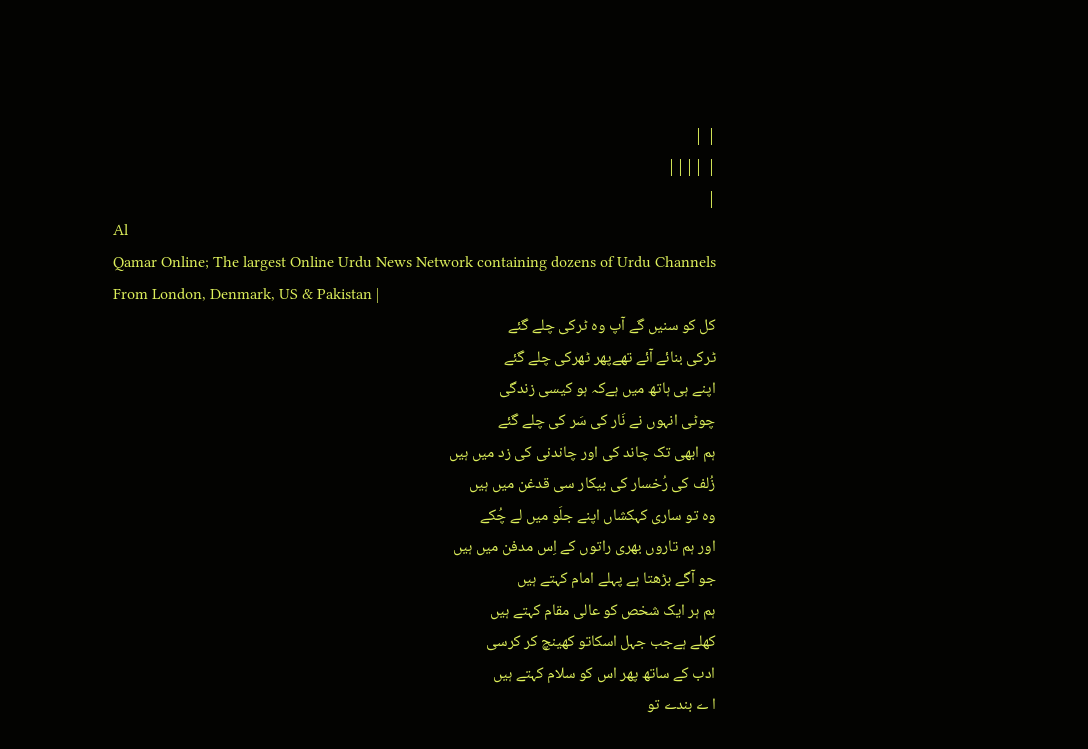| |
| ||||
|
Al
Qamar Online; The largest Online Urdu News Network containing dozens of Urdu Channels
From London, Denmark, US & Pakistan |
کل کو سنیں گے آپ وہ ٹرکی چلے گئے
ٹرکی بنائے آئے تھےپھر ٹھرکی چلے گئے
اپنے ہی ہاتھ میں ہےکہ ہو کیسی زندگی
چوٹی انہوں نے نَار کی سَر کی چلے گئے
ہم ابھی تک چاند کی اور چاندنی کی زد میں ہیں
زُلف کی رُخسار کی بیکار سی قدغن میں ہیں
وہ تو ساری کہکشاں اپنے جلَو میں لے چُکے
اور ہم تاروں بھری راتوں کے اِس مدفن میں ہیں
جو آگے بڑھتا ہے پہلے امام کہتے ہیں
ہم ہر ایک شخص کو عالی مقام کہتے ہیں
کھلے ہےجب جہل اسکاتو کھینچ کر کرسی
ادب کے ساتھ پھر اس کو سلام کہتے ہیں
ا ے بندے تو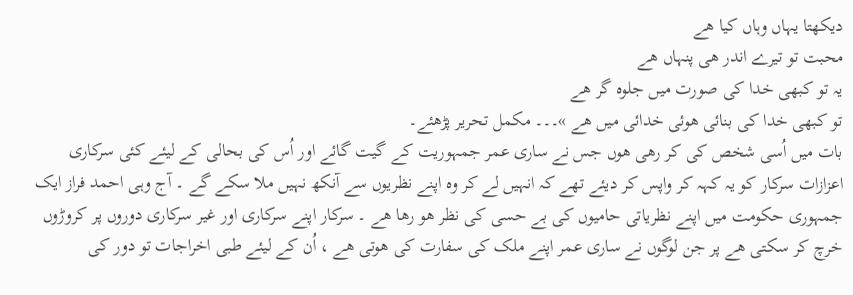دیکھتا یہاں وہاں کیا ھے
محبت تو تیرے اندر ھی پنہاں ھے
یہ تو کبھی خدا کی صورت میں جلوہ گر ھے
تو کبھی خدا کی بنائی ھوئی خدائی میں ھے »۔۔۔ مکمل تحریر پڑھئے۔
بات میں اُسی شخص کی کر رھی ھوں جس نے ساری عمر جمہوریت کے گیت گائے اور اُس کی بحالی کے لیئے کئی سرکاری اعزازات سرکار کو یہ کہہ کر واپس کر دیئے تھے کہ انہیں لے کر وہ اپنے نظریوں سے آنکھ نہیں ملا سکے گے ۔ آج وہی احمد فراز ایک جمہوری حکومت میں اپنے نظریاتی حامیوں کی بے حسی کی نظر ھو رھا ھے ۔ سرکار اپنے سرکاری اور غیر سرکاری دوروں پر کروڑوں خرچ کر سکتی ھے پر جن لوگوں نے ساری عمر اپنے ملک کی سفارت کی ھوتی ھے ، اُن کے لیئے طبی اخراجات تو دور کی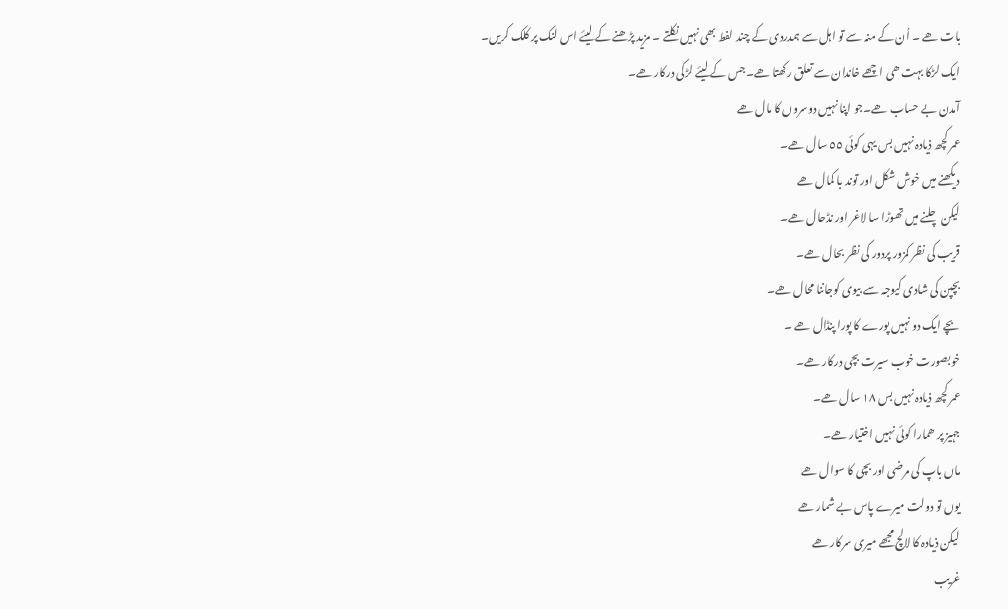بات ھے ۔ اُن کے منہ سے تو اہل سے ہمدردی کے چند لفط بھی نہیں نکلتے ۔ مزید پڑھنے کے لیئے اس لنک پر کلک کریں۔
ایک لڑکا بہت ھی اچھے خاندان سے تعلق رکھتا ھے۔جس کے لیئے لڑکی درکار ھے۔
آمدن بے حساب ھے۔جو اپنا نہیں دوسروں کا مال ھے
عمر کچھ ذیادہ نہیں بس یہی کوئی ٥٥ سال ھے۔
دیکھنے میں خوش شکل اور توند با کمال ھے
لیکن چلنے میں تھوڑا سا لاغر اور نڈحال ھے۔
قریب کی نظر کمزور پردور کی نظر بحال ھے۔
بچپن کی شادی کیوجہ سے بیوی کوجاننا محال ھے۔
بچے ایک دو نہیں پورے کا پورا پنڈال ھے ۔
خوبصورت خوب سیرت بچی درکار ھے۔
عمر کچھ ذیادہ نہیں بس ١٨ سال ھے۔
جہیز پر ھمارا کوئی نہیں اختیار ھے۔
ماں باپ کی مرضی اور بچی کا سوال ھے
یوں تو دولت میرے پاس بے شمار ھے
لیکن ذیادہ کا لالچ مجھے میری سرکار ھے
غریب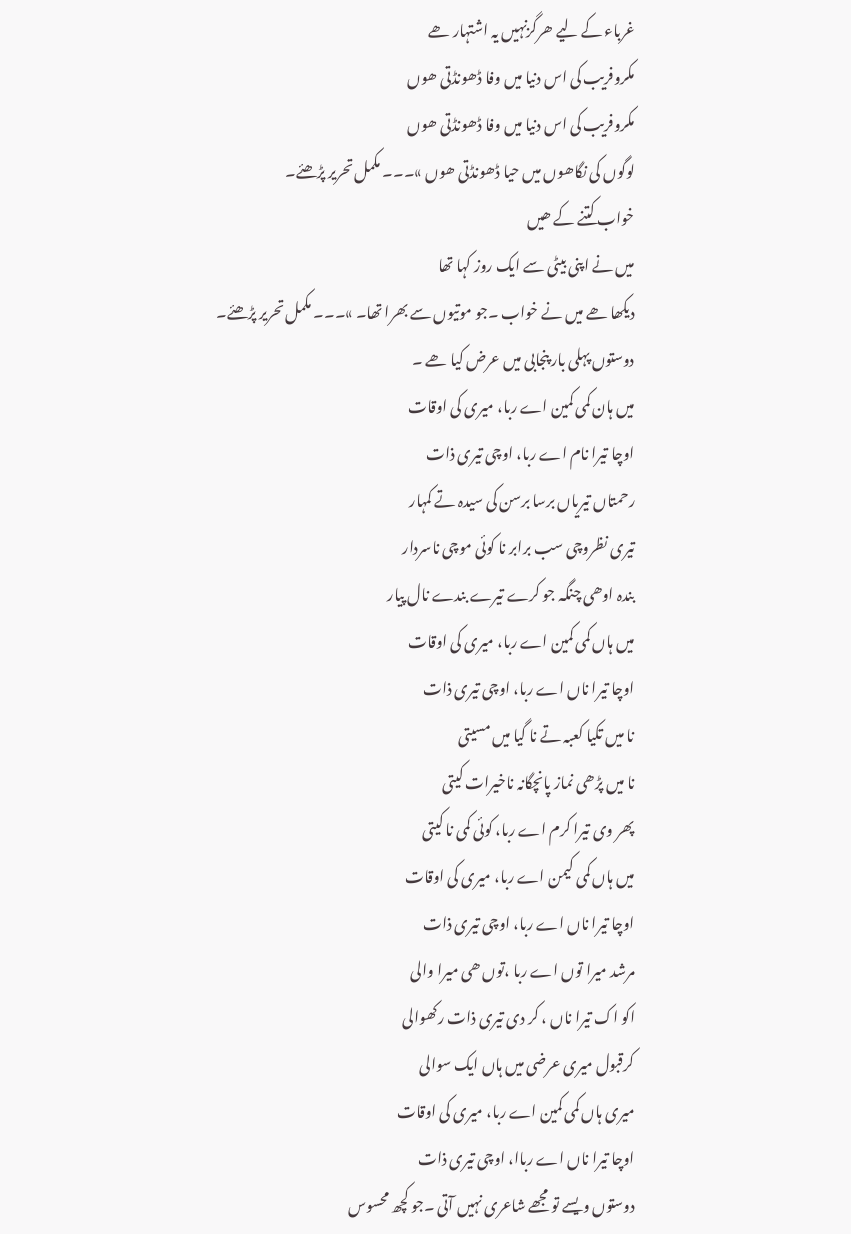غرباء کے لیے ھرگزنہیں یہ اشتہار ھے
مکروفریب کی اس دنیا میں وفا ڈھونڈتی ھوں
مکروفریب کی اس دنیا میں وفا ڈھونڈتی ھوں
لوگوں کی نگاھوں میں حیا ڈھونڈتی ھوں »۔۔۔ مکمل تحریر پڑھئے۔
خواب کتنے کے ھیں
میں نے اپنی بیٹی سے ایک روز کہا تھا
دیکھا ھے میں نے خواب ۔جو موتیوں سے بھرا تھا۔ »۔۔۔ مکمل تحریر پڑھئے۔
دوستوں پہلی بار پنجابی میں عرض کیا ھے ۔
میں ہان کمی کمین اے ربا، میری کی اوقات
اوچا تیرا نام اے ربا، اوچی تیری ذات
رحمتاں تیریاں برسا برسن کی سیدہ تے کمہار
تیری نظروچی سب برابر نا کوئی موچی ناسردار
بندہ اوھی چنگہ جو کرے تیرے بندے نال پیار
میں ہاں کمی کمین اے ربا، میری کی اوقات
اوچا تیرا ناں اے ربا، اوچی تیری ذات
نا میں تکیا کعبہ تے نا گیا میں مسیتی
نا میں پڑھی نماز پانچگانہ ناخیرات کیتی
پھر وی تیرا کرم اے ربا، کوئی کمی نا کیتی
میں ہاں کمی کیمن اے ربا، میری کی اوقات
اوچا تیرا ناں اے ربا، اوچی تیری ذات
مرشد میرا توں اے ربا ،توں ھی میرا والی
اکو اک تیرا ناں ، کر دی تیری ذات رکھوالی
کرقبول میری عرضی میں ہاں ایک سوالی
میری ہاں کمی کمین اے ربا، میری کی اوقات
اوچا تیرا ناں اے رباا، اوچی تیری ذات
دوستوں ویسے تو مجھے شاعری نہیں آتی ۔جو کچھ محسوس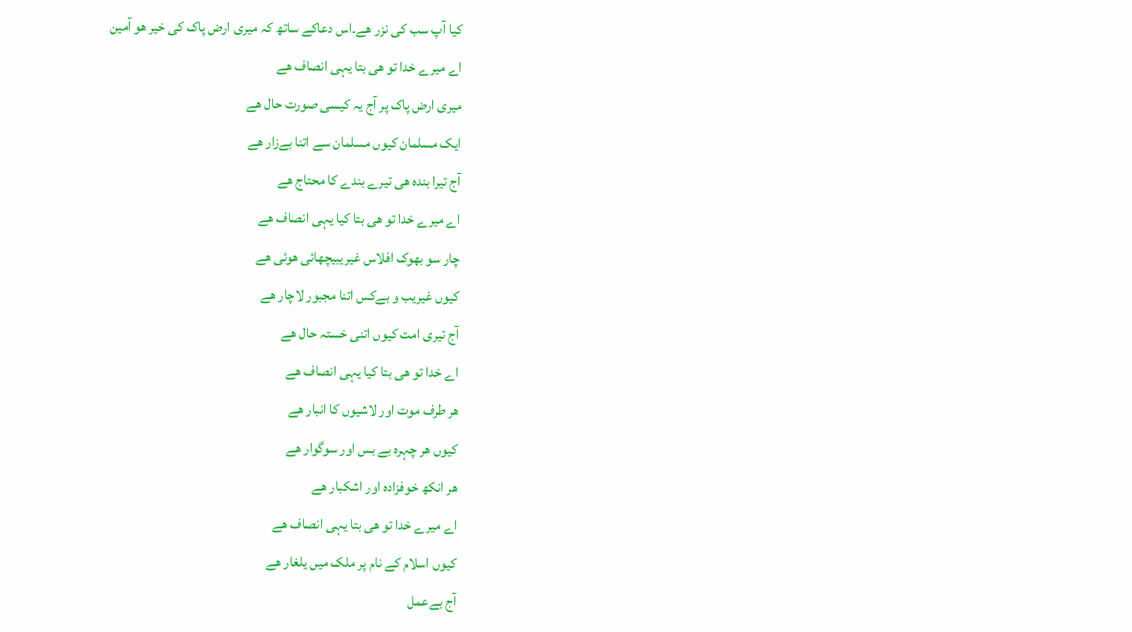کیا آپ سب کی نزر ھے۔اس دعاکے ساتھ کہ میری ارض پاک کی خیر ھو آمین
اے میرے خدا تو ھی بتا یہی انصاف ھے
میری ارض پاک پر آج یہ کیسی صورت حال ھے
ایک مسلمان کیوں مسلمان سے اتنا بےزار ھے
آج تیرا بندہ ھی تیرے بندے کا محتاج ھے
اے میرے خدا تو ھی بتا کیا یہی انصاف ھے
چار سو بھوک افلاس غیریبیچھائی ھوئی ھے
کیوں غیریب و بےکس اتنا مجبور لاچار ھے
آج تیری امت کیوں اتنی خستہ حال ھے
اے خدا تو ھی بتا کیا یہی انصاف ھے
ھر طرف موت اور لاشیوں کا انبار ھے
کیوں ھر چہرہ بے بس اور سوگوار ھے
ھر انکھ خوفزادہ اور اشکبار ھے
اے میرے خدا تو ھی بتا یہی انصاف ھے
کیوں اسلام کے نام پر ملک میں یلغار ھے
آج بےعمل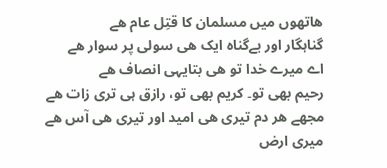ھاتھوں میں مسلمان کا قتِل عام ھے
گناہگار اور بےگناہ ایک ھی سولی پر سوار ھے
اے میرے خدا تو ھی بتایہی انصاف ھے
رحیم بھی تو۔ کریم بھی تو، رازق ہی تری زات ھے
مجھے ھر دم تیری ھی امید اور تیری ھی آس ھے
میری ارض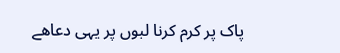پاک پر کرم کرنا لبوں پر یہی دعاھے